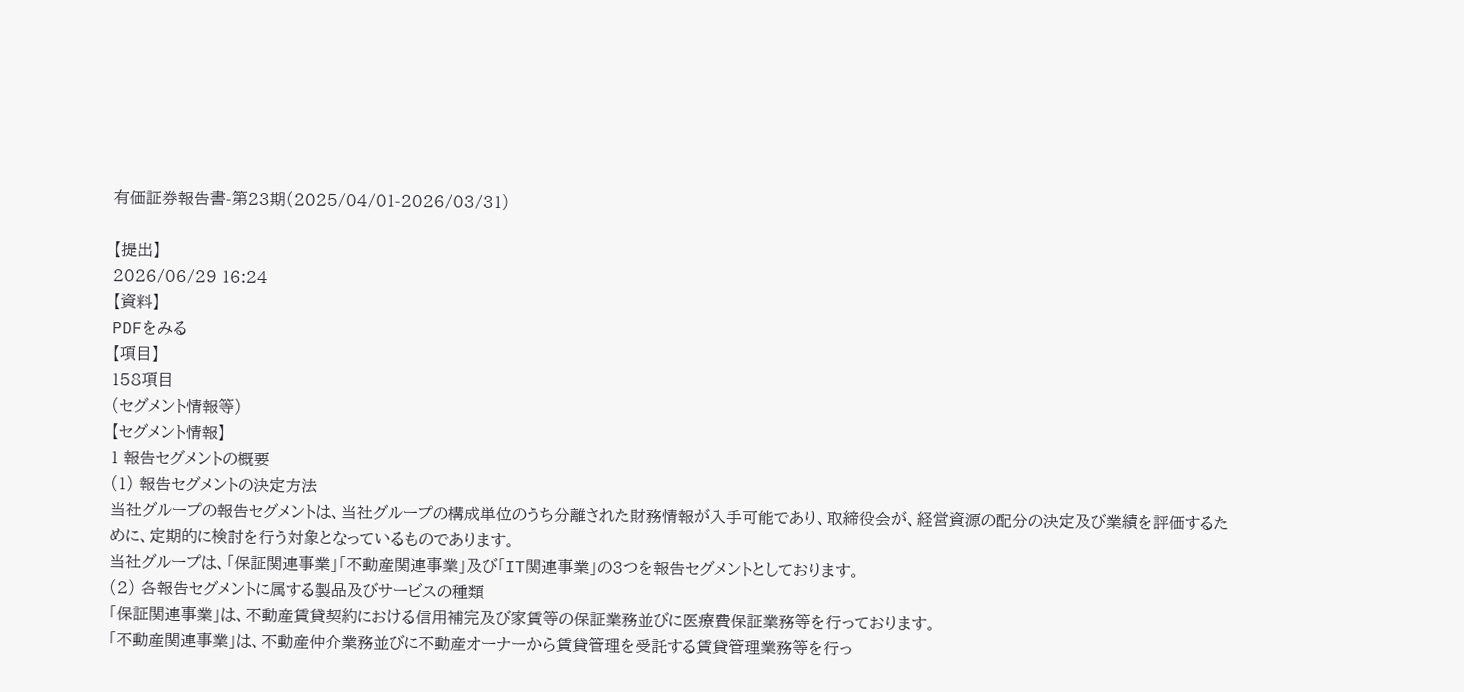有価証券報告書-第23期(2025/04/01-2026/03/31)

【提出】
2026/06/29 16:24
【資料】
PDFをみる
【項目】
158項目
(セグメント情報等)
【セグメント情報】
1 報告セグメントの概要
(1) 報告セグメントの決定方法
当社グループの報告セグメントは、当社グループの構成単位のうち分離された財務情報が入手可能であり、取締役会が、経営資源の配分の決定及び業績を評価するために、定期的に検討を行う対象となっているものであります。
当社グループは、「保証関連事業」「不動産関連事業」及び「IT関連事業」の3つを報告セグメントとしております。
(2) 各報告セグメントに属する製品及びサービスの種類
「保証関連事業」は、不動産賃貸契約における信用補完及び家賃等の保証業務並びに医療費保証業務等を行っております。
「不動産関連事業」は、不動産仲介業務並びに不動産オーナーから賃貸管理を受託する賃貸管理業務等を行っ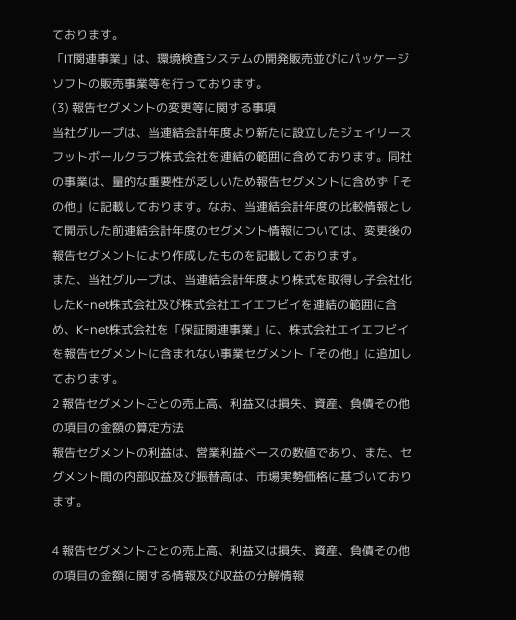ております。
「IT関連事業」は、環境検査システムの開発販売並びにパッケージソフトの販売事業等を行っております。
(3) 報告セグメントの変更等に関する事項
当社グループは、当連結会計年度より新たに設立したジェイリースフットボールクラブ株式会社を連結の範囲に含めております。同社の事業は、量的な重要性が乏しいため報告セグメントに含めず「その他」に記載しております。なお、当連結会計年度の比較情報として開示した前連結会計年度のセグメント情報については、変更後の報告セグメントにより作成したものを記載しております。
また、当社グループは、当連結会計年度より株式を取得し子会社化したK-net株式会社及び株式会社エイエフビイを連結の範囲に含め、K-net株式会社を「保証関連事業」に、株式会社エイエフビイを報告セグメントに含まれない事業セグメント「その他」に追加しております。
2 報告セグメントごとの売上高、利益又は損失、資産、負債その他の項目の金額の算定方法
報告セグメントの利益は、営業利益ベースの数値であり、また、セグメント間の内部収益及び振替高は、市場実勢価格に基づいております。

4 報告セグメントごとの売上高、利益又は損失、資産、負債その他の項目の金額に関する情報及び収益の分解情報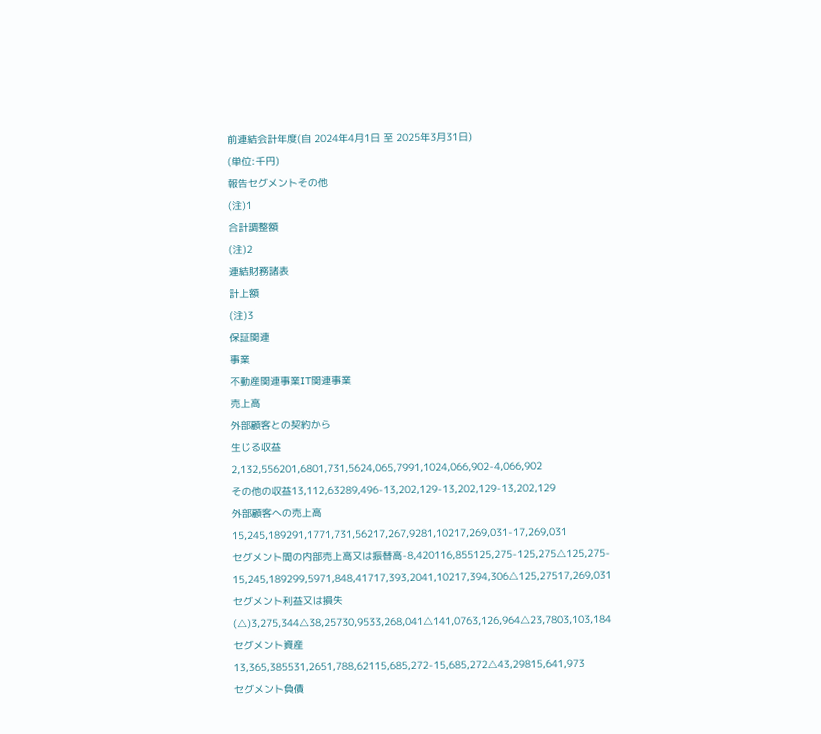前連結会計年度(自 2024年4月1日 至 2025年3月31日)
(単位:千円)
報告セグメントその他
(注)1
合計調整額
(注)2
連結財務諸表
計上額
(注)3
保証関連
事業
不動産関連事業IT関連事業
売上高
外部顧客との契約から
生じる収益
2,132,556201,6801,731,5624,065,7991,1024,066,902-4,066,902
その他の収益13,112,63289,496-13,202,129-13,202,129-13,202,129
外部顧客への売上高15,245,189291,1771,731,56217,267,9281,10217,269,031-17,269,031
セグメント間の内部売上高又は振替高-8,420116,855125,275-125,275△125,275-
15,245,189299,5971,848,41717,393,2041,10217,394,306△125,27517,269,031
セグメント利益又は損失(△)3,275,344△38,25730,9533,268,041△141,0763,126,964△23,7803,103,184
セグメント資産13,365,385531,2651,788,62115,685,272-15,685,272△43,29815,641,973
セグメント負債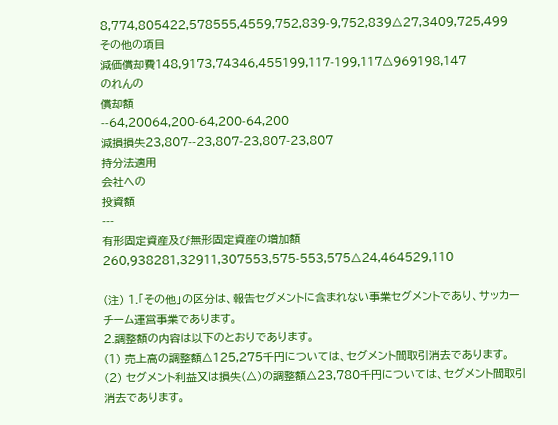8,774,805422,578555,4559,752,839-9,752,839△27,3409,725,499
その他の項目
減価償却費148,9173,74346,455199,117-199,117△969198,147
のれんの
償却額
--64,20064,200-64,200-64,200
減損損失23,807--23,807-23,807-23,807
持分法適用
会社への
投資額
---
有形固定資産及び無形固定資産の増加額260,938281,32911,307553,575-553,575△24,464529,110

(注) 1.「その他」の区分は、報告セグメントに含まれない事業セグメントであり、サッカーチーム運営事業であります。
2.調整額の内容は以下のとおりであります。
(1) 売上高の調整額△125,275千円については、セグメント間取引消去であります。
(2) セグメント利益又は損失(△)の調整額△23,780千円については、セグメント間取引消去であります。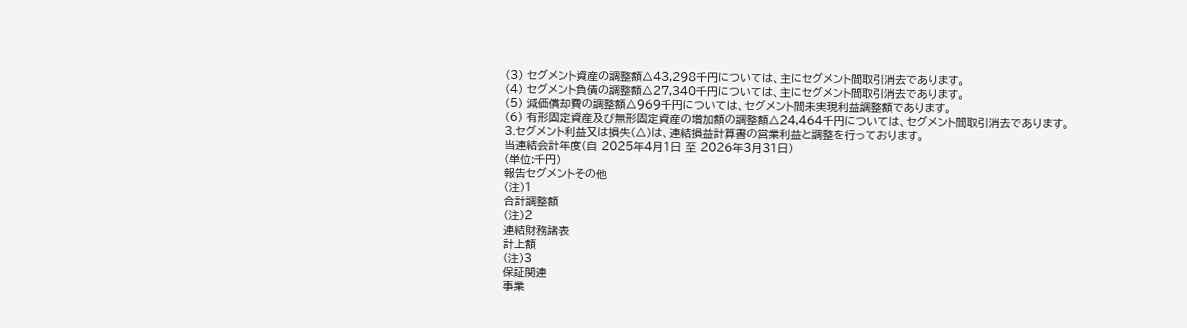(3) セグメント資産の調整額△43,298千円については、主にセグメント間取引消去であります。
(4) セグメント負債の調整額△27,340千円については、主にセグメント間取引消去であります。
(5) 減価償却費の調整額△969千円については、セグメント間未実現利益調整額であります。
(6) 有形固定資産及び無形固定資産の増加額の調整額△24,464千円については、セグメント間取引消去であります。
3.セグメント利益又は損失(△)は、連結損益計算書の営業利益と調整を行っております。
当連結会計年度(自 2025年4月1日 至 2026年3月31日)
(単位:千円)
報告セグメントその他
(注)1
合計調整額
(注)2
連結財務諸表
計上額
(注)3
保証関連
事業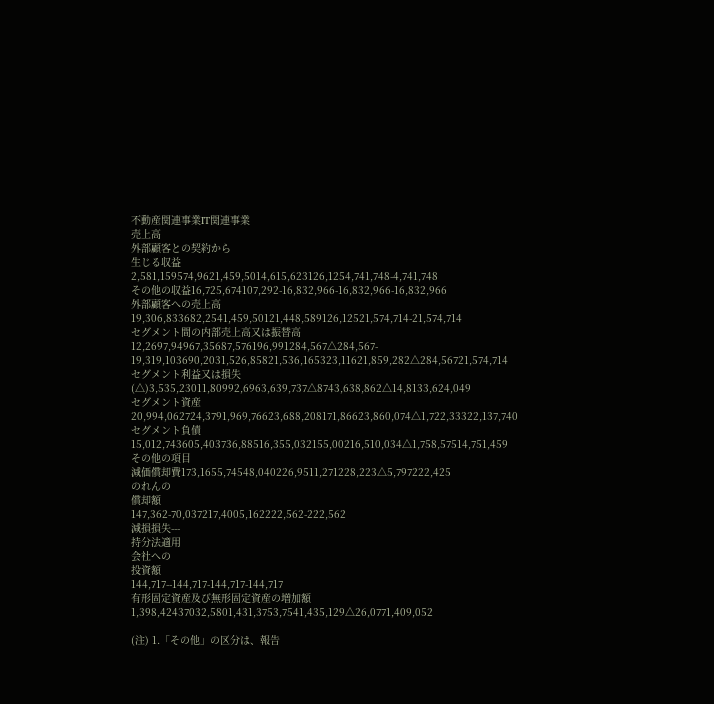不動産関連事業IT関連事業
売上高
外部顧客との契約から
生じる収益
2,581,159574,9621,459,5014,615,623126,1254,741,748-4,741,748
その他の収益16,725,674107,292-16,832,966-16,832,966-16,832,966
外部顧客への売上高19,306,833682,2541,459,50121,448,589126,12521,574,714-21,574,714
セグメント間の内部売上高又は振替高12,2697,94967,35687,576196,991284,567△284,567-
19,319,103690,2031,526,85821,536,165323,11621,859,282△284,56721,574,714
セグメント利益又は損失(△)3,535,23011,80992,6963,639,737△8743,638,862△14,8133,624,049
セグメント資産20,994,062724,3791,969,76623,688,208171,86623,860,074△1,722,33322,137,740
セグメント負債15,012,743605,403736,88516,355,032155,00216,510,034△1,758,57514,751,459
その他の項目
減価償却費173,1655,74548,040226,9511,271228,223△5,797222,425
のれんの
償却額
147,362-70,037217,4005,162222,562-222,562
減損損失---
持分法適用
会社への
投資額
144,717--144,717-144,717-144,717
有形固定資産及び無形固定資産の増加額1,398,42437032,5801,431,3753,7541,435,129△26,0771,409,052

(注) 1.「その他」の区分は、報告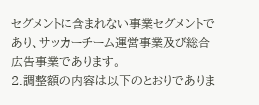セグメントに含まれない事業セグメントであり、サッカーチーム運営事業及び総合広告事業であります。
2.調整額の内容は以下のとおりでありま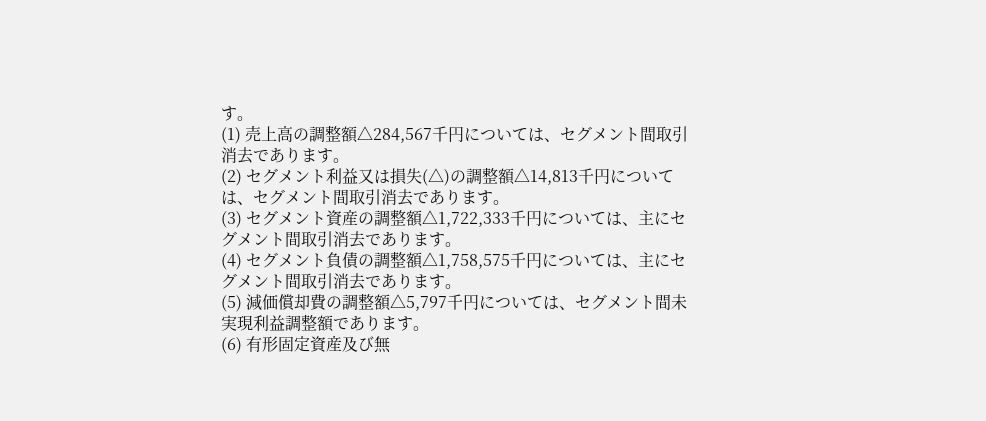す。
(1) 売上高の調整額△284,567千円については、セグメント間取引消去であります。
(2) セグメント利益又は損失(△)の調整額△14,813千円については、セグメント間取引消去であります。
(3) セグメント資産の調整額△1,722,333千円については、主にセグメント間取引消去であります。
(4) セグメント負債の調整額△1,758,575千円については、主にセグメント間取引消去であります。
(5) 減価償却費の調整額△5,797千円については、セグメント間未実現利益調整額であります。
(6) 有形固定資産及び無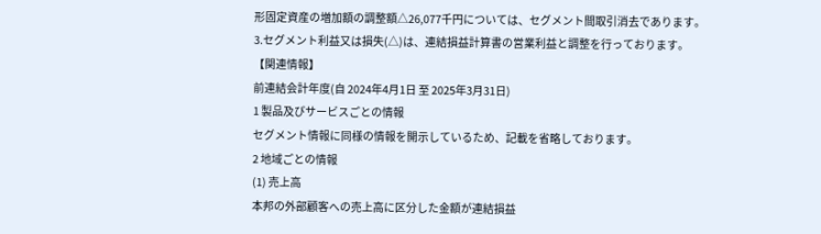形固定資産の増加額の調整額△26,077千円については、セグメント間取引消去であります。
3.セグメント利益又は損失(△)は、連結損益計算書の営業利益と調整を行っております。
【関連情報】
前連結会計年度(自 2024年4月1日 至 2025年3月31日)
1 製品及びサービスごとの情報
セグメント情報に同様の情報を開示しているため、記載を省略しております。
2 地域ごとの情報
(1) 売上高
本邦の外部顧客への売上高に区分した金額が連結損益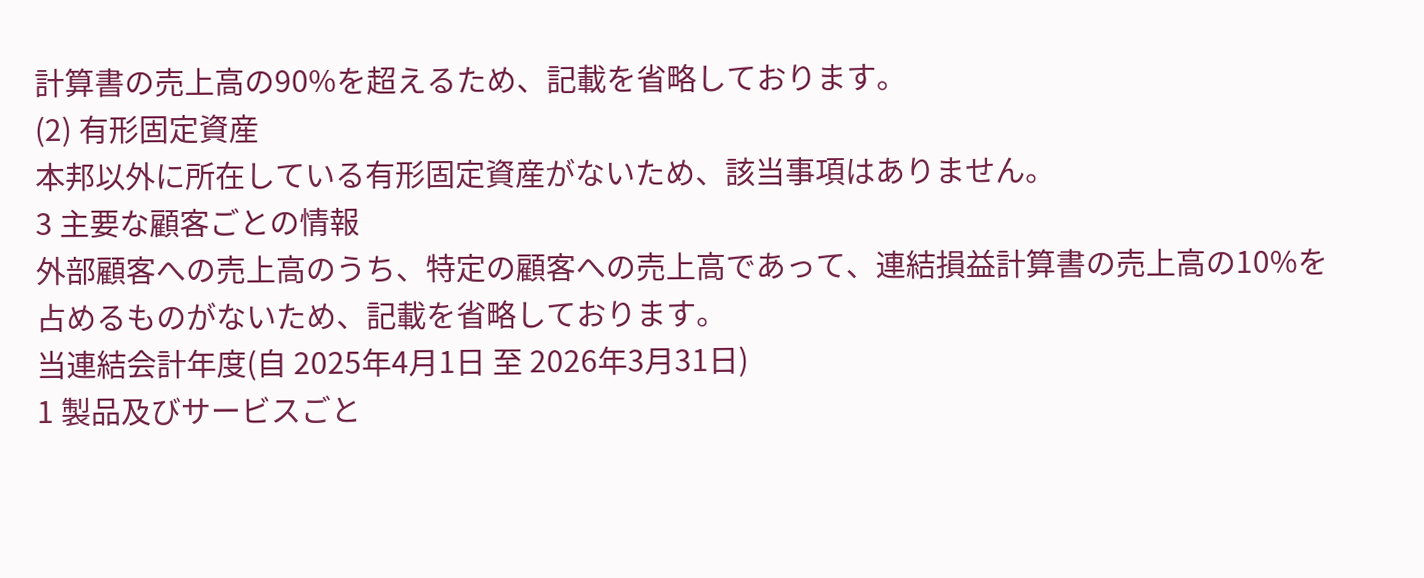計算書の売上高の90%を超えるため、記載を省略しております。
(2) 有形固定資産
本邦以外に所在している有形固定資産がないため、該当事項はありません。
3 主要な顧客ごとの情報
外部顧客への売上高のうち、特定の顧客への売上高であって、連結損益計算書の売上高の10%を占めるものがないため、記載を省略しております。
当連結会計年度(自 2025年4月1日 至 2026年3月31日)
1 製品及びサービスごと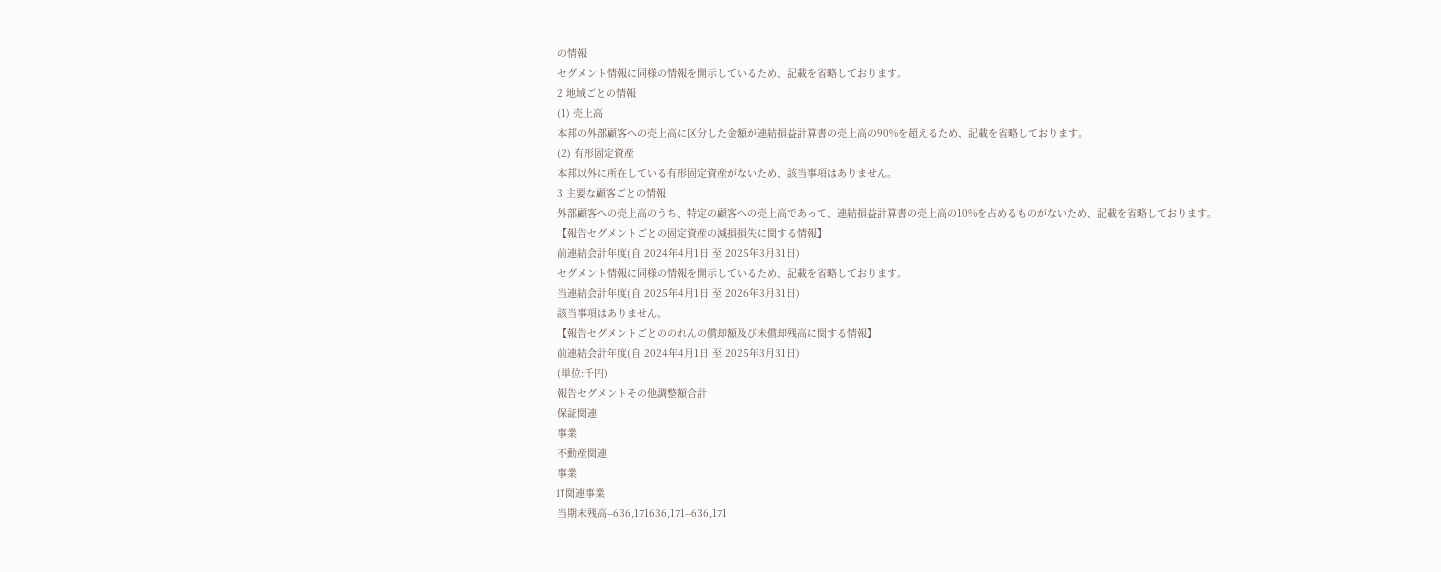の情報
セグメント情報に同様の情報を開示しているため、記載を省略しております。
2 地域ごとの情報
(1) 売上高
本邦の外部顧客への売上高に区分した金額が連結損益計算書の売上高の90%を超えるため、記載を省略しております。
(2) 有形固定資産
本邦以外に所在している有形固定資産がないため、該当事項はありません。
3 主要な顧客ごとの情報
外部顧客への売上高のうち、特定の顧客への売上高であって、連結損益計算書の売上高の10%を占めるものがないため、記載を省略しております。
【報告セグメントごとの固定資産の減損損失に関する情報】
前連結会計年度(自 2024年4月1日 至 2025年3月31日)
セグメント情報に同様の情報を開示しているため、記載を省略しております。
当連結会計年度(自 2025年4月1日 至 2026年3月31日)
該当事項はありません。
【報告セグメントごとののれんの償却額及び未償却残高に関する情報】
前連結会計年度(自 2024年4月1日 至 2025年3月31日)
(単位:千円)
報告セグメントその他調整額合計
保証関連
事業
不動産関連
事業
IT関連事業
当期末残高--636,171636,171--636,171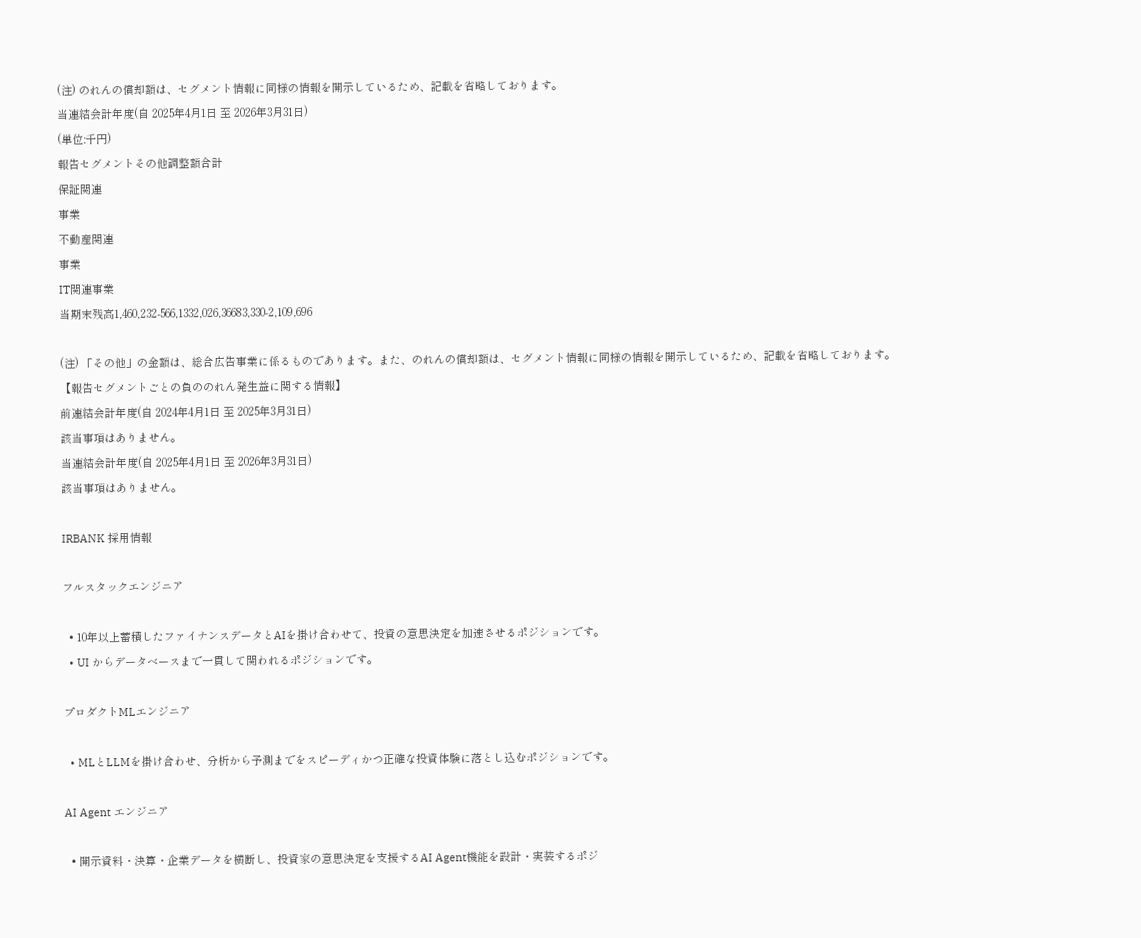(注) のれんの償却額は、セグメント情報に同様の情報を開示しているため、記載を省略しております。
当連結会計年度(自 2025年4月1日 至 2026年3月31日)
(単位:千円)
報告セグメントその他調整額合計
保証関連
事業
不動産関連
事業
IT関連事業
当期末残高1,460,232-566,1332,026,36683,330-2,109,696

(注) 「その他」の金額は、総合広告事業に係るものであります。また、のれんの償却額は、セグメント情報に同様の情報を開示しているため、記載を省略しております。
【報告セグメントごとの負ののれん発生益に関する情報】
前連結会計年度(自 2024年4月1日 至 2025年3月31日)
該当事項はありません。
当連結会計年度(自 2025年4月1日 至 2026年3月31日)
該当事項はありません。

IRBANK 採用情報

フルスタックエンジニア

  • 10年以上蓄積したファイナンスデータとAIを掛け合わせて、投資の意思決定を加速させるポジションです。
  • UI からデータベースまで一貫して関われるポジションです。

プロダクトMLエンジニア

  • MLとLLMを掛け合わせ、分析から予測までをスピーディかつ正確な投資体験に落とし込むポジションです。

AI Agent エンジニア

  • 開示資料・決算・企業データを横断し、投資家の意思決定を支援するAI Agent機能を設計・実装するポジ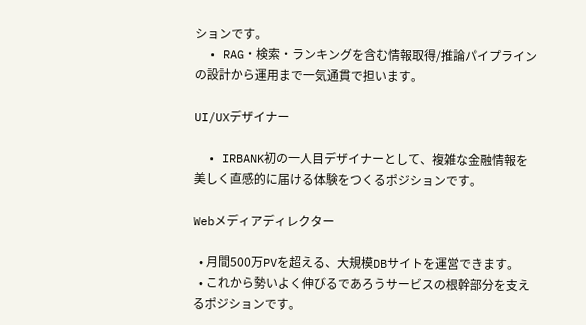ションです。
  • RAG・検索・ランキングを含む情報取得/推論パイプラインの設計から運用まで一気通貫で担います。

UI/UXデザイナー

  • IRBANK初の一人目デザイナーとして、複雑な金融情報を美しく直感的に届ける体験をつくるポジションです。

Webメディアディレクター

  • 月間500万PVを超える、大規模DBサイトを運営できます。
  • これから勢いよく伸びるであろうサービスの根幹部分を支えるポジションです。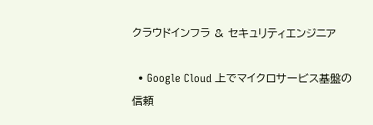クラウドインフラ & セキュリティエンジニア

  • Google Cloud 上でマイクロサービス基盤の信頼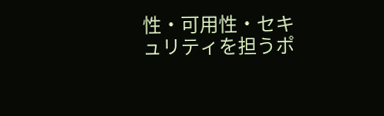性・可用性・セキュリティを担うポ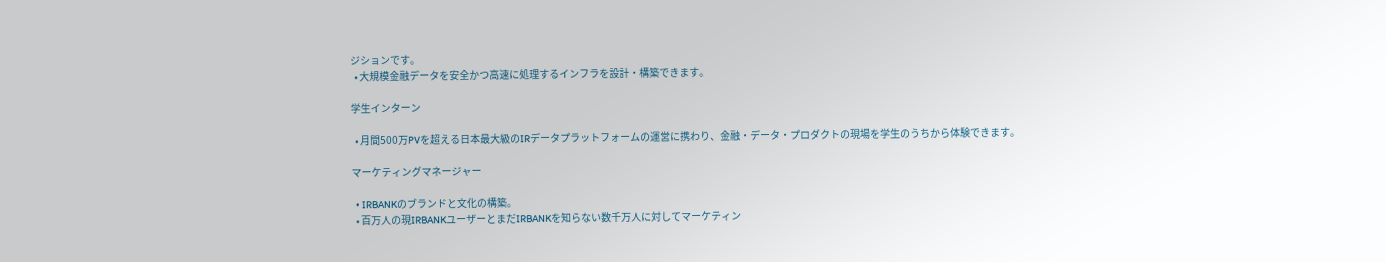ジションです。
  • 大規模金融データを安全かつ高速に処理するインフラを設計・構築できます。

学生インターン

  • 月間500万PVを超える日本最大級のIRデータプラットフォームの運営に携わり、金融・データ・プロダクトの現場を学生のうちから体験できます。

マーケティングマネージャー

  • IRBANKのブランドと文化の構築。
  • 百万人の現IRBANKユーザーとまだIRBANKを知らない数千万人に対してマーケティン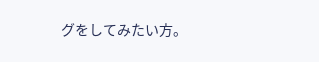グをしてみたい方。